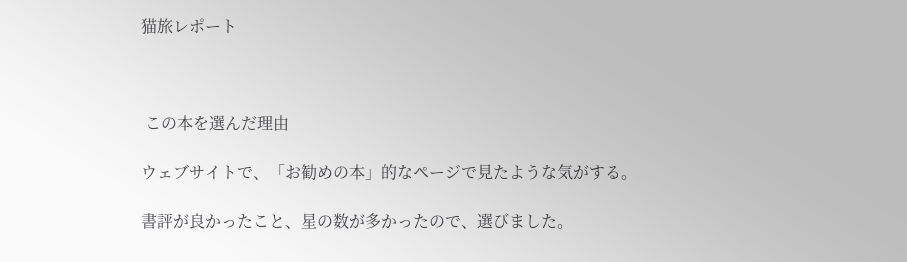猫旅レポート



 この本を選んだ理由

ウェブサイトで、「お勧めの本」的なページで見たような気がする。

書評が良かったこと、星の数が多かったので、選びました。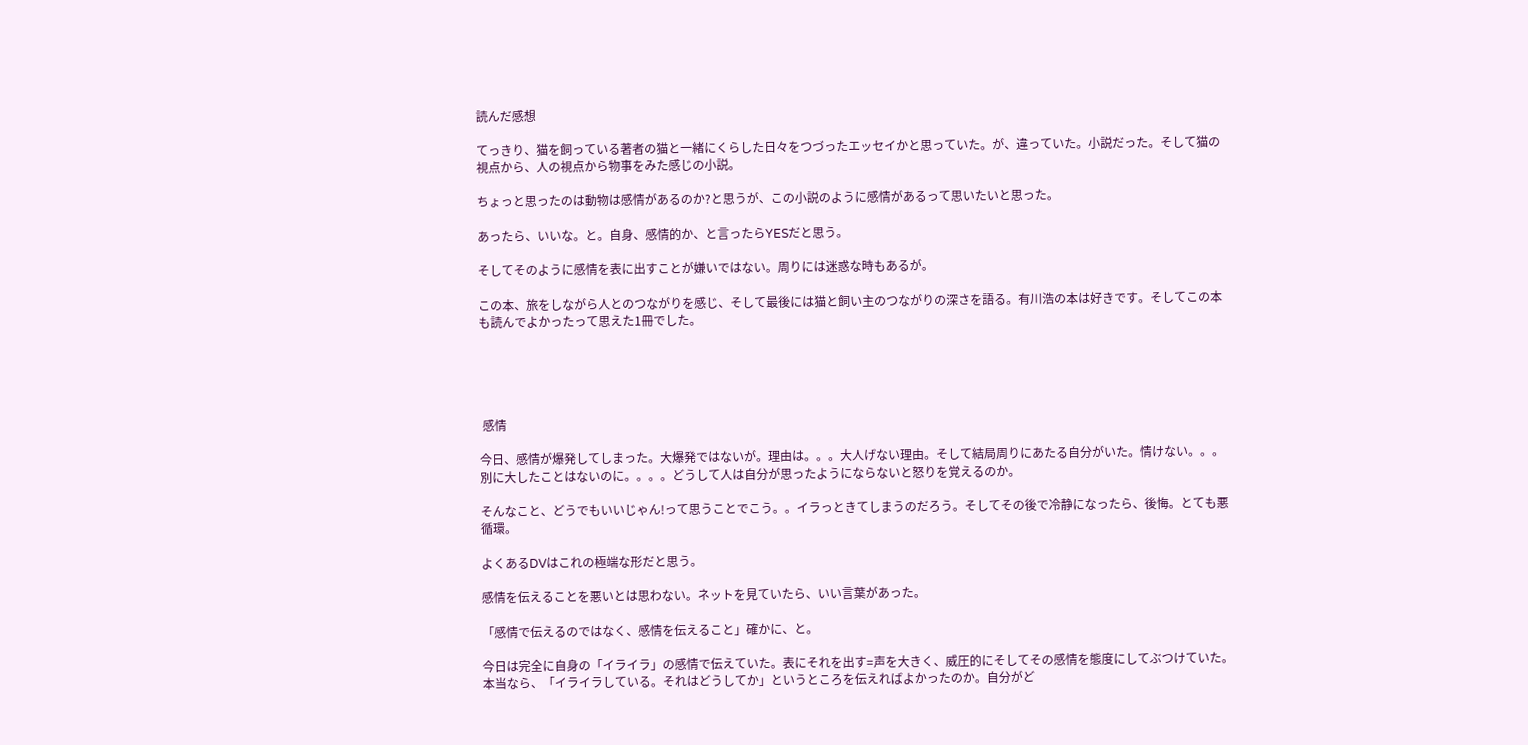読んだ感想

てっきり、猫を飼っている著者の猫と一緒にくらした日々をつづったエッセイかと思っていた。が、違っていた。小説だった。そして猫の視点から、人の視点から物事をみた感じの小説。

ちょっと思ったのは動物は感情があるのか?と思うが、この小説のように感情があるって思いたいと思った。

あったら、いいな。と。自身、感情的か、と言ったらYESだと思う。

そしてそのように感情を表に出すことが嫌いではない。周りには迷惑な時もあるが。

この本、旅をしながら人とのつながりを感じ、そして最後には猫と飼い主のつながりの深さを語る。有川浩の本は好きです。そしてこの本も読んでよかったって思えた1冊でした。





 感情

今日、感情が爆発してしまった。大爆発ではないが。理由は。。。大人げない理由。そして結局周りにあたる自分がいた。情けない。。。別に大したことはないのに。。。。どうして人は自分が思ったようにならないと怒りを覚えるのか。

そんなこと、どうでもいいじゃん!って思うことでこう。。イラっときてしまうのだろう。そしてその後で冷静になったら、後悔。とても悪循環。

よくあるDVはこれの極端な形だと思う。

感情を伝えることを悪いとは思わない。ネットを見ていたら、いい言葉があった。

「感情で伝えるのではなく、感情を伝えること」確かに、と。

今日は完全に自身の「イライラ」の感情で伝えていた。表にそれを出す=声を大きく、威圧的にそしてその感情を態度にしてぶつけていた。本当なら、「イライラしている。それはどうしてか」というところを伝えればよかったのか。自分がど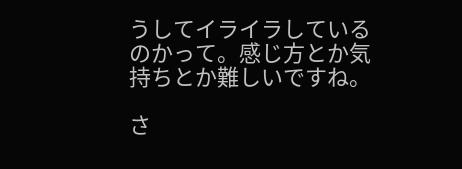うしてイライラしているのかって。感じ方とか気持ちとか難しいですね。

さ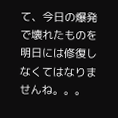て、今日の爆発で壊れたものを明日には修復しなくてはなりませんね。。。